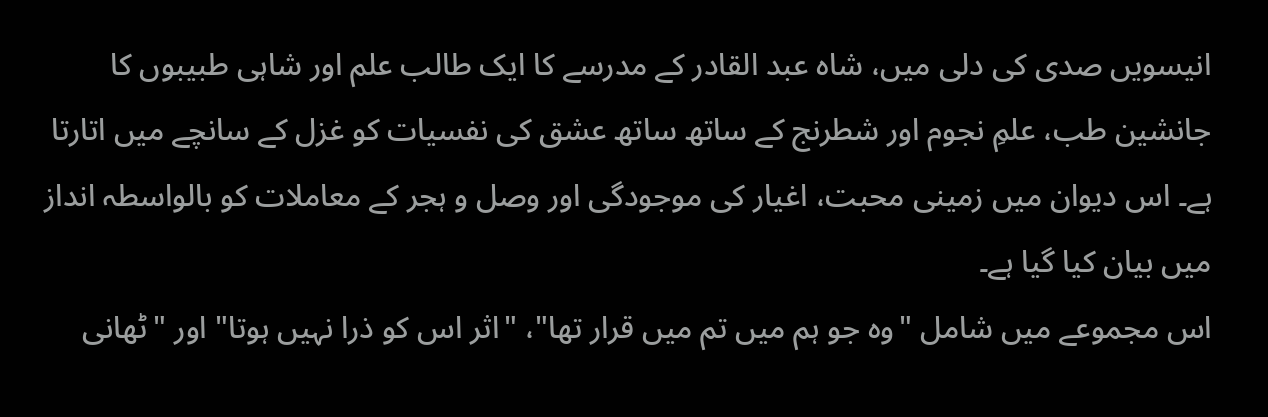انیسویں صدی کی دلی میں، شاہ عبد القادر کے مدرسے کا ایک طالب علم اور شاہی طبیبوں کا جانشین طب، علمِ نجوم اور شطرنج کے ساتھ ساتھ عشق کی نفسیات کو غزل کے سانچے میں اتارتا ہے۔ اس دیوان میں زمینی محبت، اغیار کی موجودگی اور وصل و ہجر کے معاملات کو بالواسطہ انداز میں بیان کیا گیا ہے۔
اس مجموعے میں شامل "وہ جو ہم میں تم میں قرار تھا"، "اثر اس کو ذرا نہیں ہوتا" اور "ٹھانی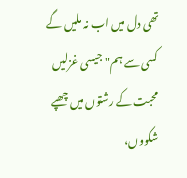تھی دل میں اب نہ ملیں گے کسی سے ہم" جیسی غزلیں محبت کے رشتوں میں چھپے شکووں،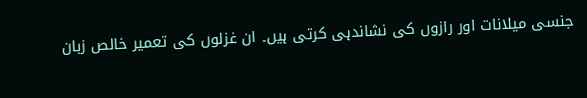جنسی میلانات اور رازوں کی نشاندہی کرتی ہیں۔ ان غزلوں کی تعمیر خالص زبان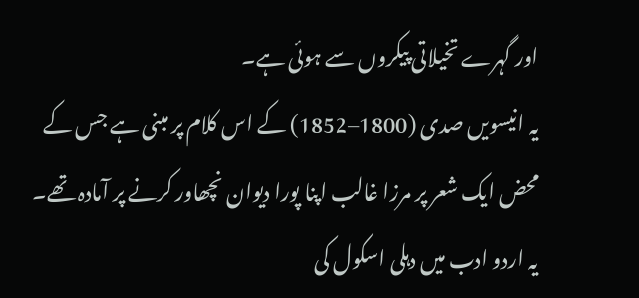اور گہرے تخیلاتی پیکروں سے ہوئی ہے۔
یہ انیسویں صدی (1800–1852) کے اس کلام پر مبنی ہے جس کے محض ایک شعر پر مرزا غالب اپنا پورا دیوان نچھاور کرنے پر آمادہ تھے۔ یہ اردو ادب میں دہلی اسکول کی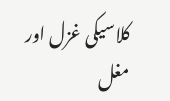کلاسیکی غزل اور مغل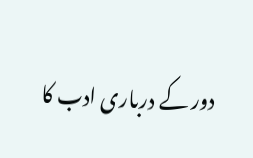دور کے درباری ادب کا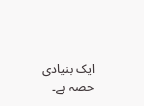ایک بنیادی حصہ ہے۔